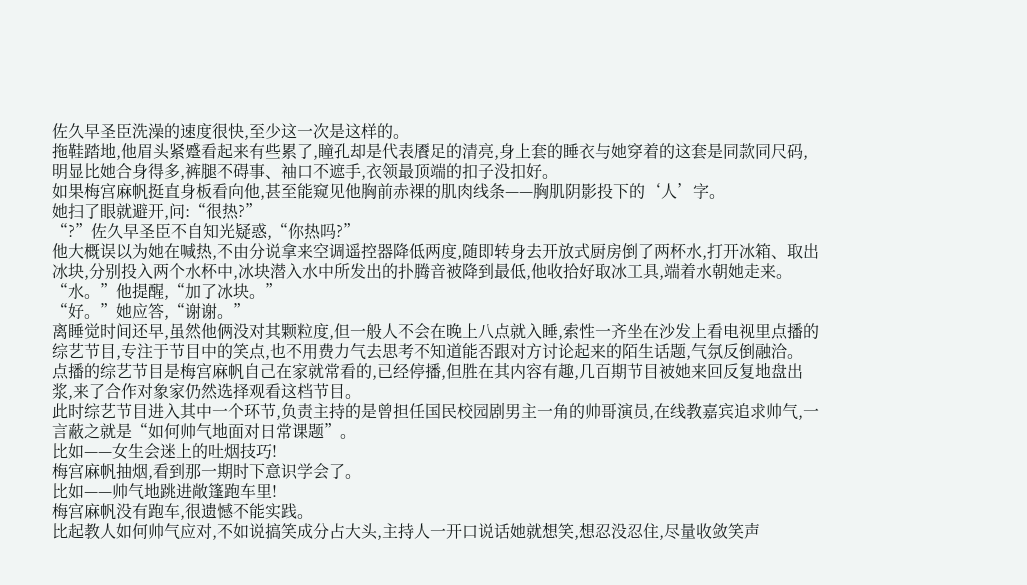佐久早圣臣洗澡的速度很快,至少这一次是这样的。
拖鞋踏地,他眉头紧蹙看起来有些累了,瞳孔却是代表餍足的清亮,身上套的睡衣与她穿着的这套是同款同尺码,明显比她合身得多,裤腿不碍事、袖口不遮手,衣领最顶端的扣子没扣好。
如果梅宫麻帆挺直身板看向他,甚至能窥见他胸前赤裸的肌肉线条——胸肌阴影投下的‘人’字。
她扫了眼就避开,问:“很热?”
“?”佐久早圣臣不自知光疑惑,“你热吗?”
他大概误以为她在喊热,不由分说拿来空调遥控器降低两度,随即转身去开放式厨房倒了两杯水,打开冰箱、取出冰块,分别投入两个水杯中,冰块潜入水中所发出的扑腾音被降到最低,他收拾好取冰工具,端着水朝她走来。
“水。”他提醒,“加了冰块。”
“好。”她应答,“谢谢。”
离睡觉时间还早,虽然他俩没对其颗粒度,但一般人不会在晚上八点就入睡,索性一齐坐在沙发上看电视里点播的综艺节目,专注于节目中的笑点,也不用费力气去思考不知道能否跟对方讨论起来的陌生话题,气氛反倒融洽。
点播的综艺节目是梅宫麻帆自己在家就常看的,已经停播,但胜在其内容有趣,几百期节目被她来回反复地盘出浆,来了合作对象家仍然选择观看这档节目。
此时综艺节目进入其中一个环节,负责主持的是曾担任国民校园剧男主一角的帅哥演员,在线教嘉宾追求帅气,一言蔽之就是“如何帅气地面对日常课题”。
比如——女生会迷上的吐烟技巧!
梅宫麻帆抽烟,看到那一期时下意识学会了。
比如——帅气地跳进敞篷跑车里!
梅宫麻帆没有跑车,很遗憾不能实践。
比起教人如何帅气应对,不如说搞笑成分占大头,主持人一开口说话她就想笑,想忍没忍住,尽量收敛笑声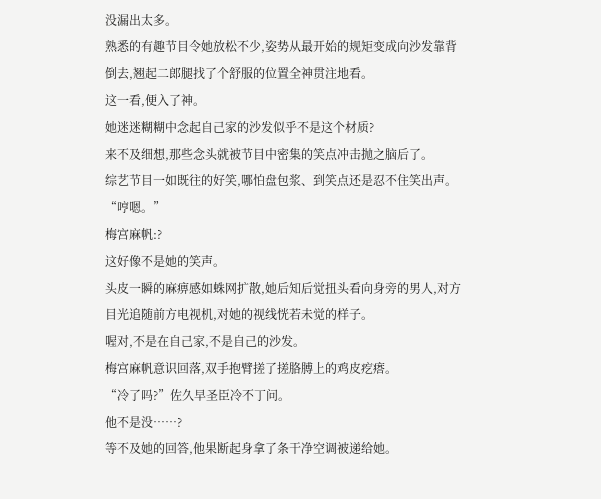没漏出太多。
熟悉的有趣节目令她放松不少,姿势从最开始的规矩变成向沙发靠背倒去,翘起二郎腿找了个舒服的位置全神贯注地看。
这一看,便入了神。
她迷迷糊糊中念起自己家的沙发似乎不是这个材质?
来不及细想,那些念头就被节目中密集的笑点冲击抛之脑后了。
综艺节目一如既往的好笑,哪怕盘包浆、到笑点还是忍不住笑出声。
“哼嗯。”
梅宫麻帆:?
这好像不是她的笑声。
头皮一瞬的麻痹感如蛛网扩散,她后知后觉扭头看向身旁的男人,对方目光追随前方电视机,对她的视线恍若未觉的样子。
喔对,不是在自己家,不是自己的沙发。
梅宫麻帆意识回落,双手抱臂搓了搓胳膊上的鸡皮疙瘩。
“冷了吗?”佐久早圣臣冷不丁问。
他不是没……?
等不及她的回答,他果断起身拿了条干净空调被递给她。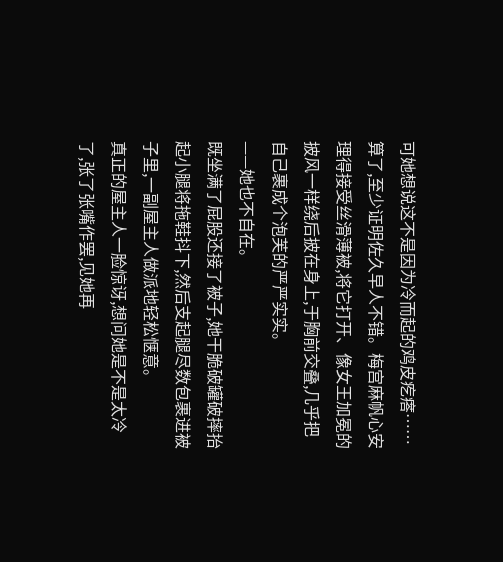可她想说这不是因为冷而起的鸡皮疙瘩……算了,至少证明佐久早人不错。梅宫麻帆心安理得接受丝滑薄被,将它打开、像女王加冕的披风一样绕后披在身上,于胸前交叠,几乎把自己裹成个泡芙的严严实实。
——她也不自在。
既坐满了屁股还接了被子,她干脆破罐破摔抬起小腿将拖鞋抖下,然后支起腿尽数包裹进被子里,一副屋主人做派地轻松惬意。
真正的屋主人一脸惊讶,想问她是不是太冷了,张了张嘴作罢,见她再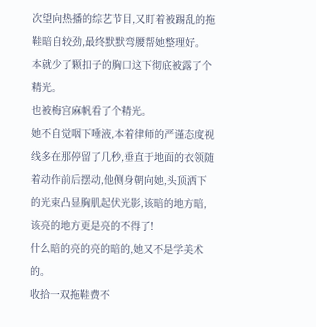次望向热播的综艺节目,又盯着被踢乱的拖鞋暗自较劲,最终默默弯腰帮她整理好。
本就少了颗扣子的胸口这下彻底被露了个精光。
也被梅宫麻帆看了个精光。
她不自觉咽下唾液,本着律师的严谨态度视线多在那停留了几秒,垂直于地面的衣领随着动作前后摆动,他侧身朝向她,头顶洒下的光束凸显胸肌起伏光影,该暗的地方暗,该亮的地方更是亮的不得了!
什么暗的亮的亮的暗的,她又不是学美术的。
收拾一双拖鞋费不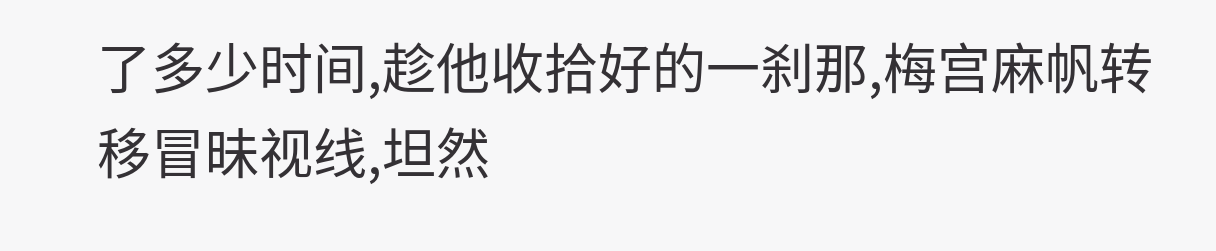了多少时间,趁他收拾好的一刹那,梅宫麻帆转移冒昧视线,坦然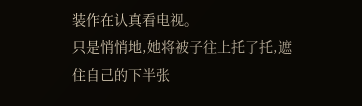装作在认真看电视。
只是悄悄地,她将被子往上托了托,遮住自己的下半张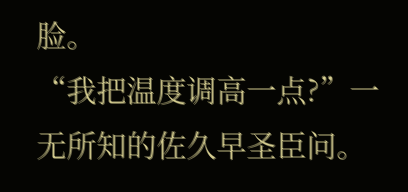脸。
“我把温度调高一点?”一无所知的佐久早圣臣问。